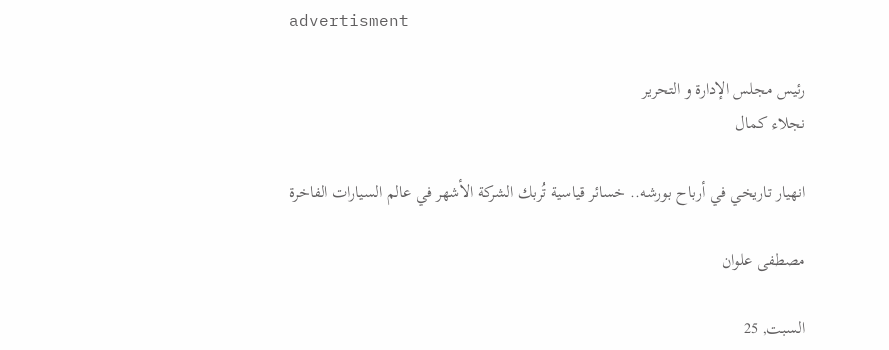advertisment

رئيس مجلس الإدارة و التحرير
نجلاء كمال

انهيار تاريخي في أرباح بورشه.. خسائر قياسية تُربك الشركة الأشهر في عالم السيارات الفاخرة

مصطفى علوان

السبت, 25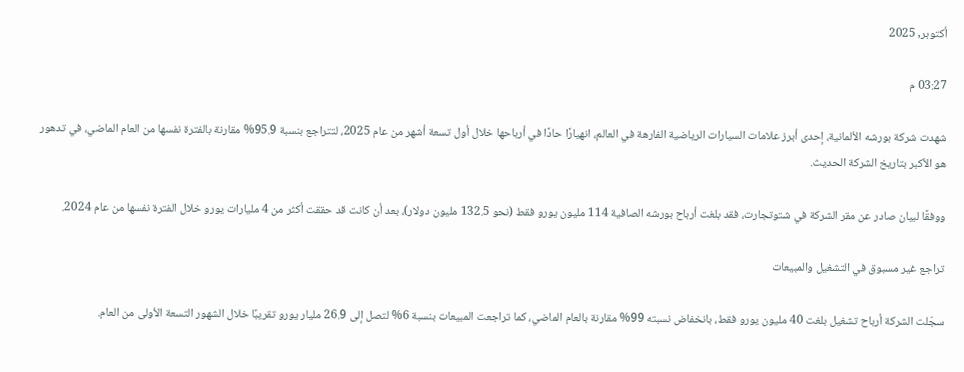أكتوبر, 2025

03:27 م

شهدت شركة بورشه الألمانية، إحدى أبرز علامات السيارات الرياضية الفارهة في العالم، انهيارًا حادًا في أرباحها خلال أول تسعة أشهر من عام 2025، لتتراجع بنسبة 95.9% مقارنة بالفترة نفسها من العام الماضي، في تدهور هو الأكبر بتاريخ الشركة الحديث.

ووفقًا لبيان صادر عن مقر الشركة في شتوتجارت، فقد بلغت أرباح بورشه الصافية 114 مليون يورو فقط (نحو 132.5 مليون دولار)، بعد أن كانت قد حققت أكثر من 4 مليارات يورو خلال الفترة نفسها من عام 2024.

تراجع غير مسبوق في التشغيل والمبيعات

سجّلت الشركة أرباح تشغيل بلغت 40 مليون يورو فقط، بانخفاض نسبته 99% مقارنة بالعام الماضي، كما تراجعت المبيعات بنسبة 6% لتصل إلى 26.9 مليار يورو تقريبًا خلال الشهور التسعة الأولى من العام.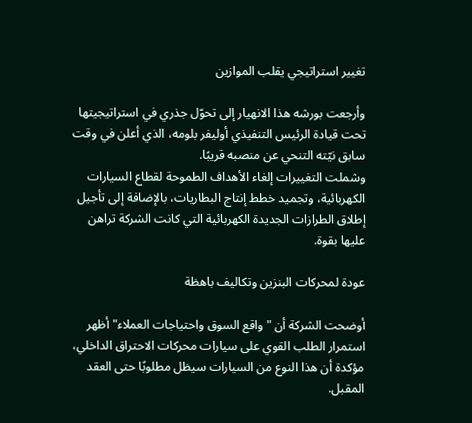تغيير استراتيجي يقلب الموازين

وأرجعت بورشه هذا الانهيار إلى تحوّل جذري في استراتيجيتها تحت قيادة الرئيس التنفيذي أوليفر بلومه، الذي أعلن في وقت سابق نيّته التنحي عن منصبه قريبًا.
وشملت التغييرات إلغاء الأهداف الطموحة لقطاع السيارات الكهربائية، وتجميد خطط إنتاج البطاريات، بالإضافة إلى تأجيل إطلاق الطرازات الجديدة الكهربائية التي كانت الشركة تراهن عليها بقوة.

عودة لمحركات البنزين وتكاليف باهظة

أوضحت الشركة أن "واقع السوق واحتياجات العملاء" أظهر استمرار الطلب القوي على سيارات محركات الاحتراق الداخلي، مؤكدة أن هذا النوع من السيارات سيظل مطلوبًا حتى العقد المقبل.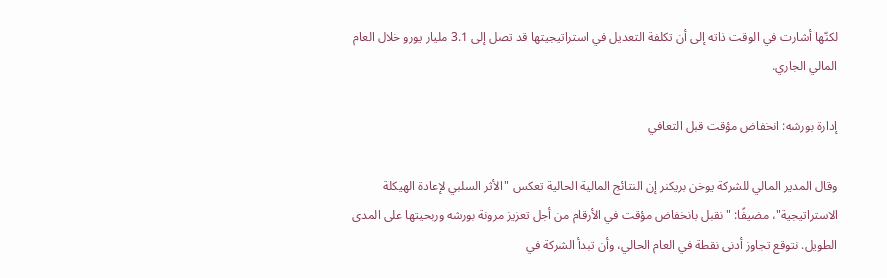لكنّها أشارت في الوقت ذاته إلى أن تكلفة التعديل في استراتيجيتها قد تصل إلى 3.1 مليار يورو خلال العام المالي الجاري.

إدارة بورشه: انخفاض مؤقت قبل التعافي

وقال المدير المالي للشركة يوخن بريكنر إن النتائج المالية الحالية تعكس "الأثر السلبي لإعادة الهيكلة الاستراتيجية"، مضيفًا: "نقبل بانخفاض مؤقت في الأرقام من أجل تعزيز مرونة بورشه وربحيتها على المدى الطويل. نتوقع تجاوز أدنى نقطة في العام الحالي، وأن تبدأ الشركة في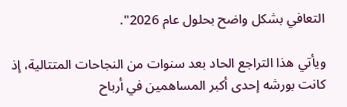التعافي بشكل واضح بحلول عام 2026".

ويأتي هذا التراجع الحاد بعد سنوات من النجاحات المتتالية، إذ كانت بورشه إحدى أكبر المساهمين في أرباح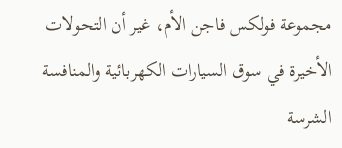مجموعة فولكس فاجن الأم، غير أن التحولات الأخيرة في سوق السيارات الكهربائية والمنافسة الشرسة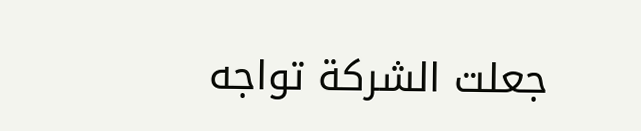جعلت الشركة تواجه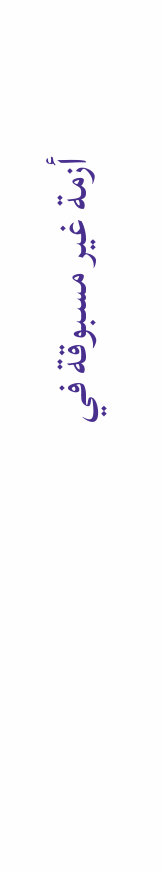أزمة غير مسبوقة في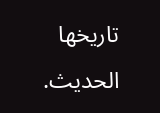تاريخها الحديث.